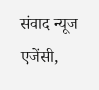संवाद न्यूज एजेंसी,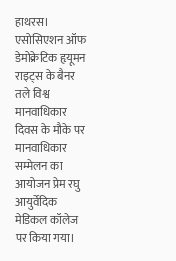हाथरस।
एसोसिएशन ऑफ डेमोक्रेटिक हृयूमन राइट्स के बैनर तले विश्व मानवाधिकार दिवस के मौके पर मानवाधिकार सम्मेलन का आयोजन प्रेम रघु आयुर्वेदिक मेडिकल कॉलेज पर किया गया।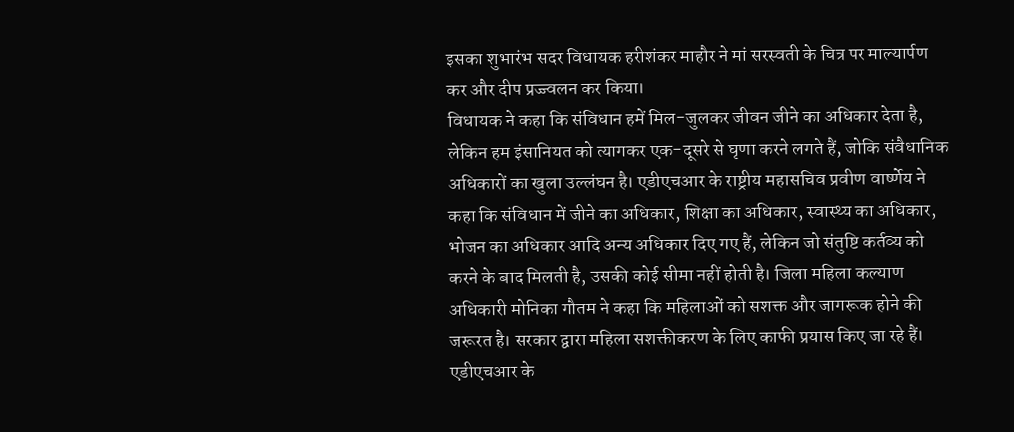इसका शुभारंभ सदर विधायक हरीशंकर माहौर ने मां सरस्वती के चित्र पर माल्यार्पण कर और दीप प्रज्ज्वलन कर किया।
विधायक ने कहा कि संविधान हमें मिल-जुलकर जीवन जीने का अधिकार देता है, लेकिन हम इंसानियत को त्यागकर एक-दूसरे से घृणा करने लगते हैं, जोकि संवैधानिक अधिकारों का खुला उल्लंघन है। एडीएचआर के राष्ट्रीय महासचिव प्रवीण वार्ष्णेय ने कहा कि संविधान में जीने का अधिकार, शिक्षा का अधिकार, स्वास्थ्य का अधिकार, भोजन का अधिकार आदि अन्य अधिकार दिए गए हैं, लेकिन जो संतुष्टि कर्तव्य को करने के बाद मिलती है, उसकी कोई सीमा नहीं होती है। जिला महिला कल्याण अधिकारी मोनिका गौतम ने कहा कि महिलाओं को सशक्त और जागरूक होने की जरूरत है। सरकार द्वारा महिला सशक्तीकरण के लिए काफी प्रयास किए जा रहे हैं।
एडीएचआर के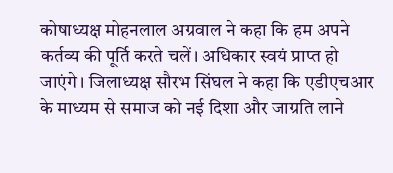कोषाध्यक्ष मोहनलाल अग्रवाल ने कहा कि हम अपने कर्तव्य की पूर्ति करते चलें। अधिकार स्वयं प्राप्त हो जाएंगे। जिलाध्यक्ष सौरभ सिंघल ने कहा कि एडीएचआर के माध्यम से समाज को नई दिशा और जाग्रति लाने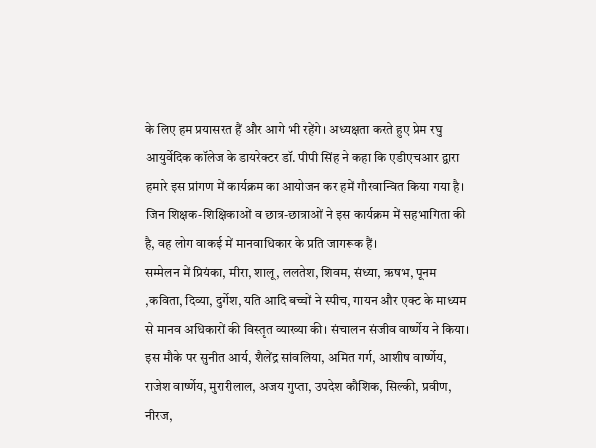के लिए हम प्रयासरत हैं और आगे भी रहेंगे। अध्यक्षता करते हुए प्रेम रघु आयुर्वेदिक कॉलेज के डायरेक्टर डॉ. पीपी सिंह ने कहा कि एडीएचआर द्वारा हमारे इस प्रांगण में कार्यक्रम का आयोजन कर हमें गौरवान्वित किया गया है। जिन शिक्षक-शिक्षिकाओं व छात्र-छात्राओं ने इस कार्यक्रम में सहभागिता की है, वह लोग वाकई में मानवाधिकार के प्रति जागरूक हैं।
सम्मेलन में प्रियंका, मीरा, शालू, ललतेश, शिवम, संध्या, ऋषभ, पूनम ,कविता, दिव्या, दुर्गेश, यति आदि बच्चों ने स्पीच, गायन और एक्ट के माध्यम से मानव अधिकारों की विस्तृत व्याख्या की। संचालन संजीव वार्ष्णेय ने किया। इस मौके पर सुनीत आर्य, शैलेंद्र सांवलिया, अमित गर्ग, आशीष वार्ष्णेय, राजेश वार्ष्णेय, मुरारीलाल, अजय गुप्ता, उपदेश कौशिक, सिल्की, प्रवीण, नीरज,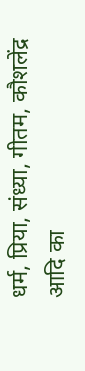धर्म, प्रिया, संध्या, गीतम, कौशलेंद्र आदि का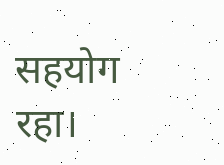सहयोग रहा।